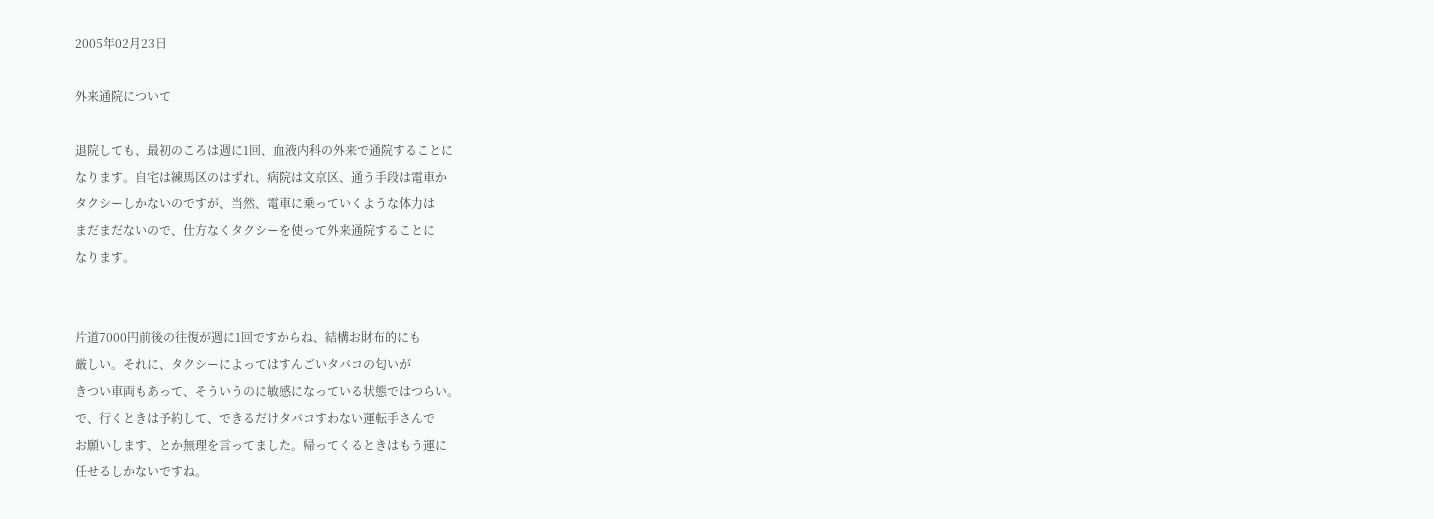2005年02月23日

外来通院について

退院しても、最初のころは週に1回、血液内科の外来で通院することに
なります。自宅は練馬区のはずれ、病院は文京区、通う手段は電車か
タクシーしかないのですが、当然、電車に乗っていくような体力は
まだまだないので、仕方なくタクシーを使って外来通院することに
なります。


片道7000円前後の往復が週に1回ですからね、結構お財布的にも
厳しい。それに、タクシーによってはすんごいタバコの匂いが
きつい車両もあって、そういうのに敏感になっている状態ではつらい。
で、行くときは予約して、できるだけタバコすわない運転手さんで
お願いします、とか無理を言ってました。帰ってくるときはもう運に
任せるしかないですね。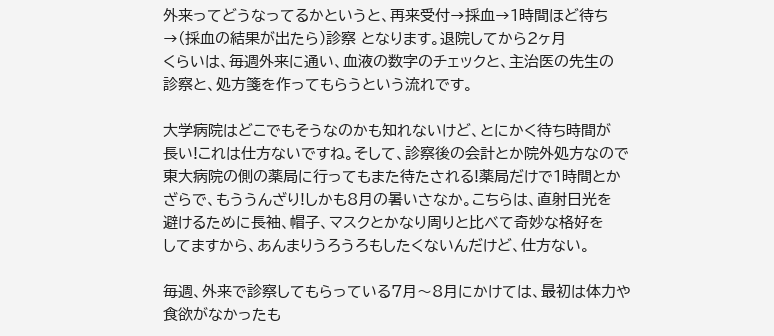外来ってどうなってるかというと、再来受付→採血→1時間ほど待ち
→(採血の結果が出たら)診察 となります。退院してから2ヶ月
くらいは、毎週外来に通い、血液の数字のチェックと、主治医の先生の
診察と、処方箋を作ってもらうという流れです。

大学病院はどこでもそうなのかも知れないけど、とにかく待ち時間が
長い!これは仕方ないですね。そして、診察後の会計とか院外処方なので
東大病院の側の薬局に行ってもまた待たされる!薬局だけで1時間とか
ざらで、もううんざり!しかも8月の暑いさなか。こちらは、直射日光を
避けるために長袖、帽子、マスクとかなり周りと比べて奇妙な格好を
してますから、あんまりうろうろもしたくないんだけど、仕方ない。

毎週、外来で診察してもらっている7月〜8月にかけては、最初は体力や
食欲がなかったも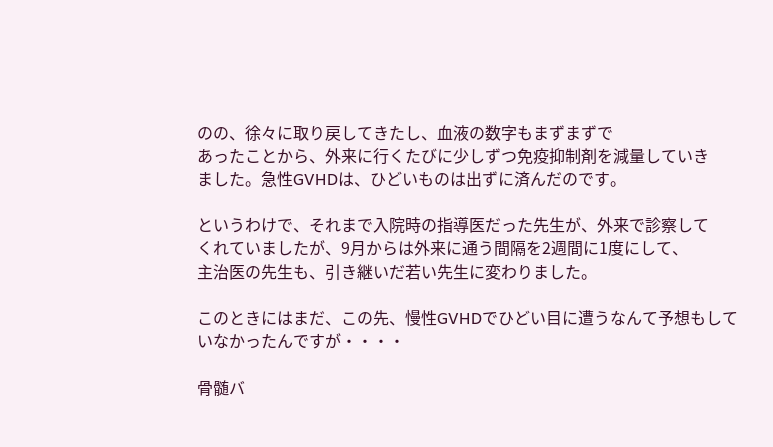のの、徐々に取り戻してきたし、血液の数字もまずまずで
あったことから、外来に行くたびに少しずつ免疫抑制剤を減量していき
ました。急性GVHDは、ひどいものは出ずに済んだのです。

というわけで、それまで入院時の指導医だった先生が、外来で診察して
くれていましたが、9月からは外来に通う間隔を2週間に1度にして、
主治医の先生も、引き継いだ若い先生に変わりました。

このときにはまだ、この先、慢性GVHDでひどい目に遭うなんて予想もして
いなかったんですが・・・・

骨髄バ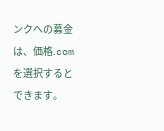ンクへの募金は、価格.comを選択するとできます。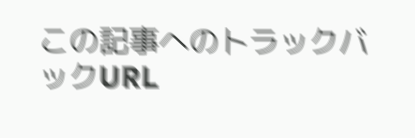この記事へのトラックバックURL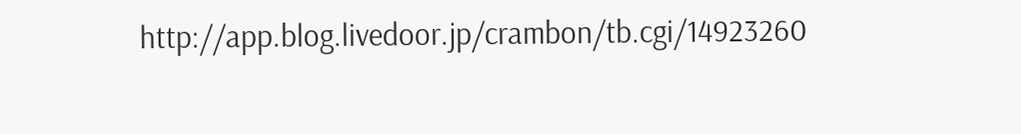http://app.blog.livedoor.jp/crambon/tb.cgi/14923260